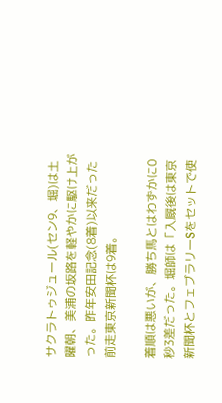サクラトゥジュール(セン9、堀)は土曜朝、美浦の坂路を軽やかに駆け上がった。昨年安田記念(8着)以来だった前走東京新聞杯は9着。

着順は悪いが、勝ち馬とはわずかに0秒3差だった。堀師は「入厩後は東京新聞杯とフェブラリーSをセットで使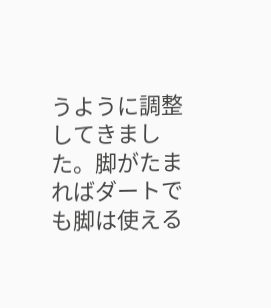うように調整してきました。脚がたまればダートでも脚は使える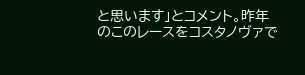と思います」とコメント。昨年のこのレースをコスタノヴァで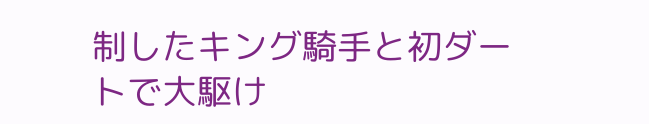制したキング騎手と初ダートで大駆け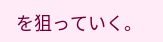を狙っていく。